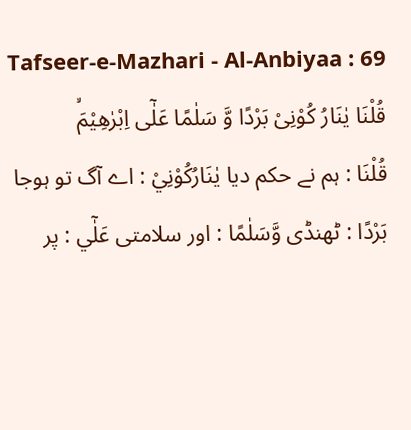Tafseer-e-Mazhari - Al-Anbiyaa : 69
قُلْنَا یٰنَارُ كُوْنِیْ بَرْدًا وَّ سَلٰمًا عَلٰۤى اِبْرٰهِیْمَۙ
قُلْنَا : ہم نے حکم دیا يٰنَارُكُوْنِيْ : اے آگ تو ہوجا بَرْدًا : ٹھنڈی وَّسَلٰمًا : اور سلامتی عَلٰٓي : پر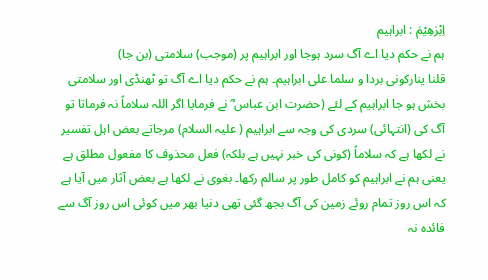اِبْرٰهِيْمَ : ابراہیم
ہم نے حکم دیا اے آگ سرد ہوجا اور ابراہیم پر (موجب) سلامتی (بن جا)
قلنا ینارکونی بردا و سلما علی ابراہیم۔ ہم نے حکم دیا اے آگ تو ٹھنڈی اور سلامتی بخش ہو جا ابراہیم کے لئے (حضرت ابن عباس ؓ نے فرمایا اگر اللہ سلاماً نہ فرماتا تو آگ کی (انتہائی) سردی کی وجہ سے ابراہیم ( علیہ السلام) مرجاتے بعض اہل تفسیر نے لکھا ہے کہ سلاماً (کونی کی خبر نہیں ہے بلکہ) فعل محذوف کا مفعول مطلق ہے یعنی ہم نے ابراہیم کو کامل طور پر سالم رکھا۔ بغوی نے لکھا ہے بعض آثار میں آیا ہے کہ اس روز تمام روئے زمین کی آگ بجھ گئی تھی دنیا بھر میں کوئی اس روز آگ سے فائدہ نہ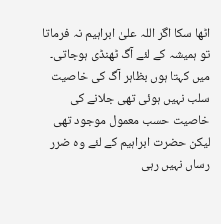اٹھا سکا اگر اللہ علیٰ ابراہیم نہ فرماتا تو ہمیشہ کے لئے آگ ٹھنڈی ہوجاتی۔ میں کہتا ہوں بظاہر آگ کی خاصیت سلب نہیں ہوئی تھی جلانے کی خاصیت حسب معمول موجود تھی لیکن حضرت ابراہیم کے لئے وہ ضرر رساں نہیں رہی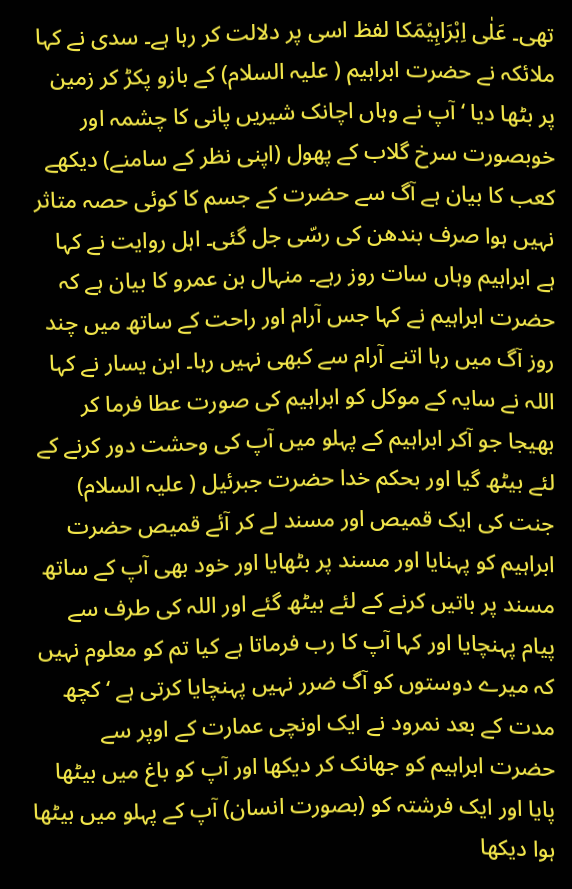تھی۔ عَلٰی اِبْرَاہِیْمَکا لفظ اسی پر دلالت کر رہا ہے۔ سدی نے کہا ملائکہ نے حضرت ابراہیم ( علیہ السلام) کے بازو پکڑ کر زمین پر بٹھا دیا ‘ آپ نے وہاں اچانک شیریں پانی کا چشمہ اور خوبصورت سرخ گلاب کے پھول (اپنی نظر کے سامنے) دیکھے کعب کا بیان ہے آگ سے حضرت کے جسم کا کوئی حصہ متاثر نہیں ہوا صرف بندھن کی رسّی جل گئی۔ اہل روایت نے کہا ہے ابراہیم وہاں سات روز رہے۔ منہال بن عمرو کا بیان ہے کہ حضرت ابراہیم نے کہا جس آرام اور راحت کے ساتھ میں چند روز آگ میں رہا اتنے آرام سے کبھی نہیں رہا۔ ابن یسار نے کہا اللہ نے سایہ کے موکل کو ابراہیم کی صورت عطا فرما کر بھیجا جو آکر ابراہیم کے پہلو میں آپ کی وحشت دور کرنے کے لئے بیٹھ گیا اور بحکم خدا حضرت جبرئیل ( علیہ السلام) جنت کی ایک قمیص اور مسند لے کر آئے قمیص حضرت ابراہیم کو پہنایا اور مسند پر بٹھایا اور خود بھی آپ کے ساتھ مسند پر باتیں کرنے کے لئے بیٹھ گئے اور اللہ کی طرف سے پیام پہنچایا اور کہا آپ کا رب فرماتا ہے کیا تم کو معلوم نہیں کہ میرے دوستوں کو آگ ضرر نہیں پہنچایا کرتی ہے ‘ کچھ مدت کے بعد نمرود نے ایک اونچی عمارت کے اوپر سے حضرت ابراہیم کو جھانک کر دیکھا اور آپ کو باغ میں بیٹھا پایا اور ایک فرشتہ کو (بصورت انسان) آپ کے پہلو میں بیٹھا ہوا دیکھا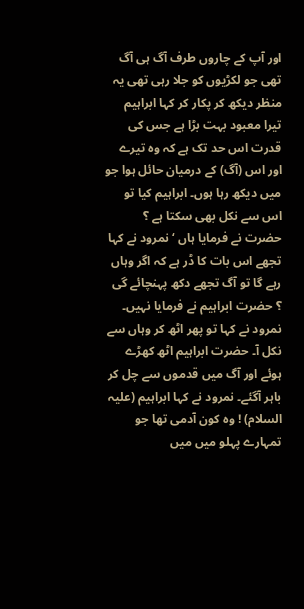اور آپ کے چاروں طرف آگ ہی آگ تھی جو لکڑیوں کو جلا رہی تھی یہ منظر دیکھ کر پکار کر کہا ابراہیم تیرا معبود بہت بڑا ہے جس کی قدرت اس حد تک ہے کہ وہ تیرے اور اس (آگ) کے درمیان حائل ہوا جو میں دیکھ رہا ہوں۔ ابراہیم کیا تو اس سے نکل بھی سکتا ہے ؟ حضرت نے فرمایا ہاں ‘ نمرود نے کہا تجھے اس بات کا ڈر ہے کہ اگر وہاں رہے گا تو آگ تجھے دکھ پہنچائے گی ؟ حضرت ابراہیم نے فرمایا نہیں۔ نمرود نے کہا تو پھر اٹھ کر وہاں سے نکل آ۔ حضرت ابراہیم اٹھ کھڑے ہوئے اور آگ میں قدموں سے چل کر باہر آگئے۔ نمرود نے کہا ابراہیم (علیہ السلام) ! وہ کون آدمی تھا جو تمہارے پہلو میں میں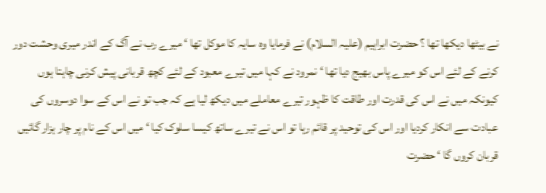نے بیٹھا دیکھا تھا ؟ حضرت ابراہیم (علیہ السلام) نے فرمایا وہ سایہ کا موکل تھا ‘ میرے رب نے آگ کے اندر میری وحشت دور کرنے کے لئے اس کو میرے پاس بھیج دیا تھا ‘ نمرود نے کہا میں تیرے معبود کے لئے کچھ قربانی پیش کرنی چاہتا ہوں کیونکہ میں نے اس کی قدرت اور طاقت کا ظہور تیرے معاملے میں دیکھ لیا ہے کہ جب تو نے اس کے سوا دوسروں کی عبادت سے انکار کردیا اور اس کی توحید پر قائم رہا تو اس نے تیرے ساتھ کیسا سلوک کیا ‘ میں اس کے نام پر چار ہزار گائیں قربان کروں گا ‘ حضرت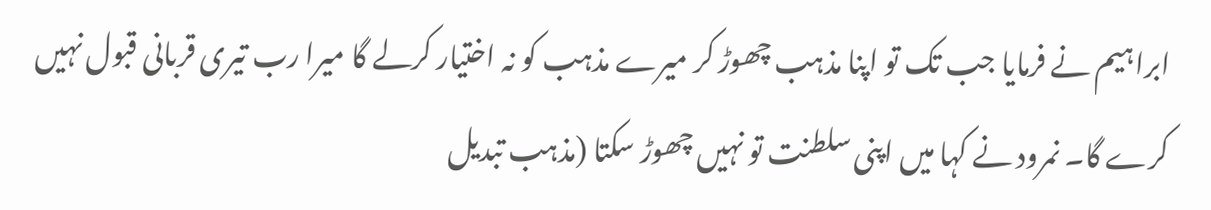ابراہیم نے فرمایا جب تک تو اپنا مذہب چھوڑ کر میرے مذہب کو نہ اختیار کرلے گا میرا رب تیری قربانی قبول نہیں کرے گا۔ نمرود نے کہا میں اپنی سلطنت تو نہیں چھوڑ سکتا (مذہب تبدیل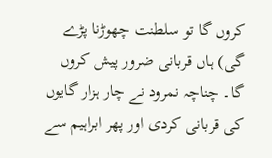کروں گا تو سلطنت چھوڑنا پڑے گی) ہاں قربانی ضرور پیش کروں گا۔ چناچہ نمرود نے چار ہزار گایوں کی قربانی کردی اور پھر ابراہیم سے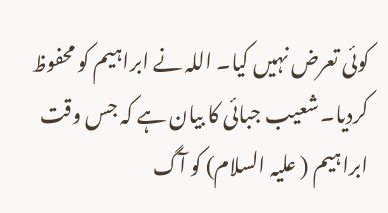کوئی تعرض نہیں کیا۔ اللہ نے ابراہیم کو محفوظ کردیا۔ شعیب جبائی کا بیان ہے کہ جس وقت ابراہیم ( علیہ السلام) کو آگ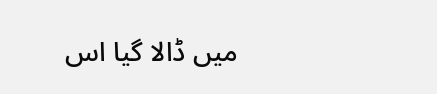میں ڈالا گیا اس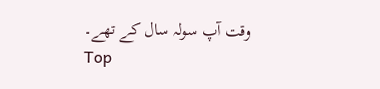وقت آپ سولہ سال کے تھے۔
Top